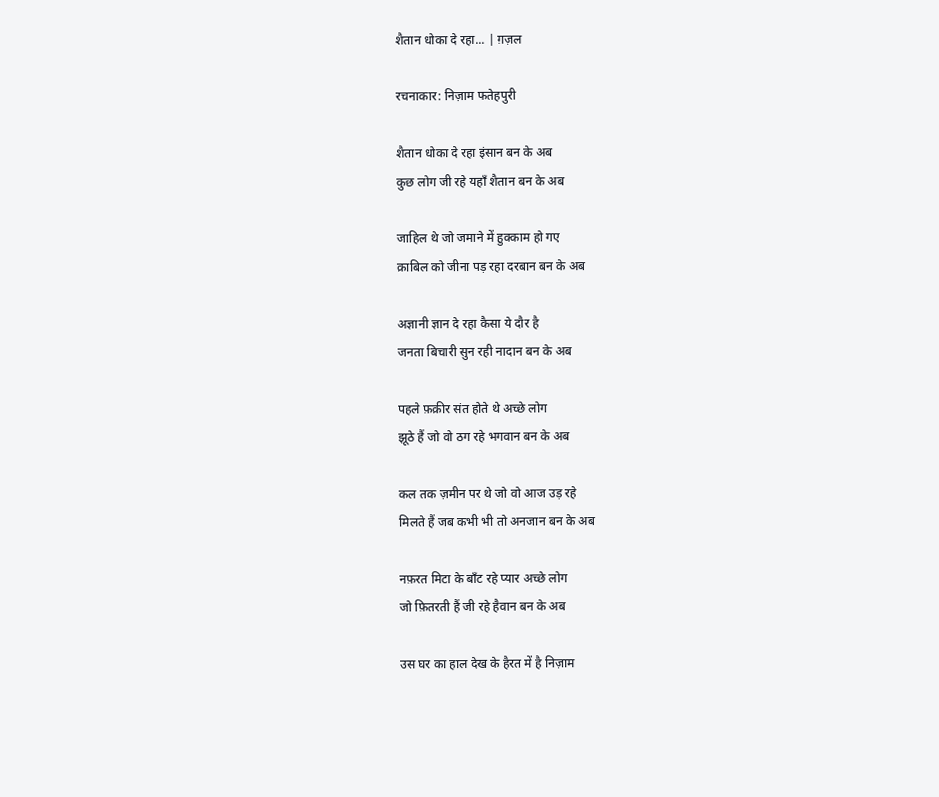शैतान धोका दे रहा... | ग़ज़ल

रचनाकार: निज़ाम फतेहपुरी

शैतान धोका दे रहा इंसान बन के अब
कुछ लोग जी रहे यहाँ शैतान बन के अब

जाहिल थे जो जमाने में हुक्काम हो गए
क़ाबिल को जीना पड़ रहा दरबान बन के अब

अज्ञानी ज्ञान दे रहा कैसा ये दौर है
जनता बिचारी सुन रही नादान बन के अब

पहले फ़क़ीर संत होते थे अच्छे लोग
झूठे हैं जो वो ठग रहे भगवान बन के अब

कल तक ज़मीन पर थे जो वो आज उड़ रहे
मिलते हैं जब कभी भी तो अनजान बन के अब

नफ़रत मिटा के बाँट रहे प्यार अच्छे लोग
जो फ़ितरती हैं जी रहे हैवान बन के अब

उस घर का हाल देख के हैरत में है निज़ाम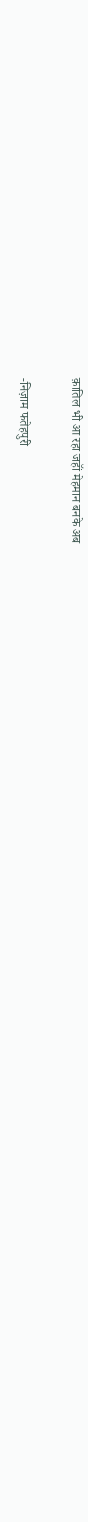क़ातिल भी आ रहा जहॉं मेहमान बनके अब

-निज़ाम फतेहपुरी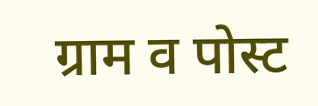ग्राम व पोस्ट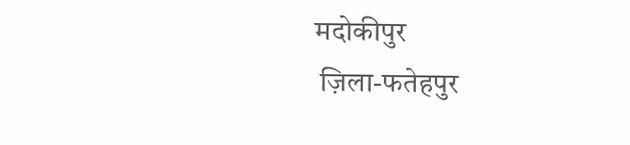मदोकीपुर
 ज़िला-फतेहपुर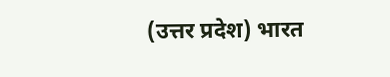(उत्तर प्रदेश) भारत